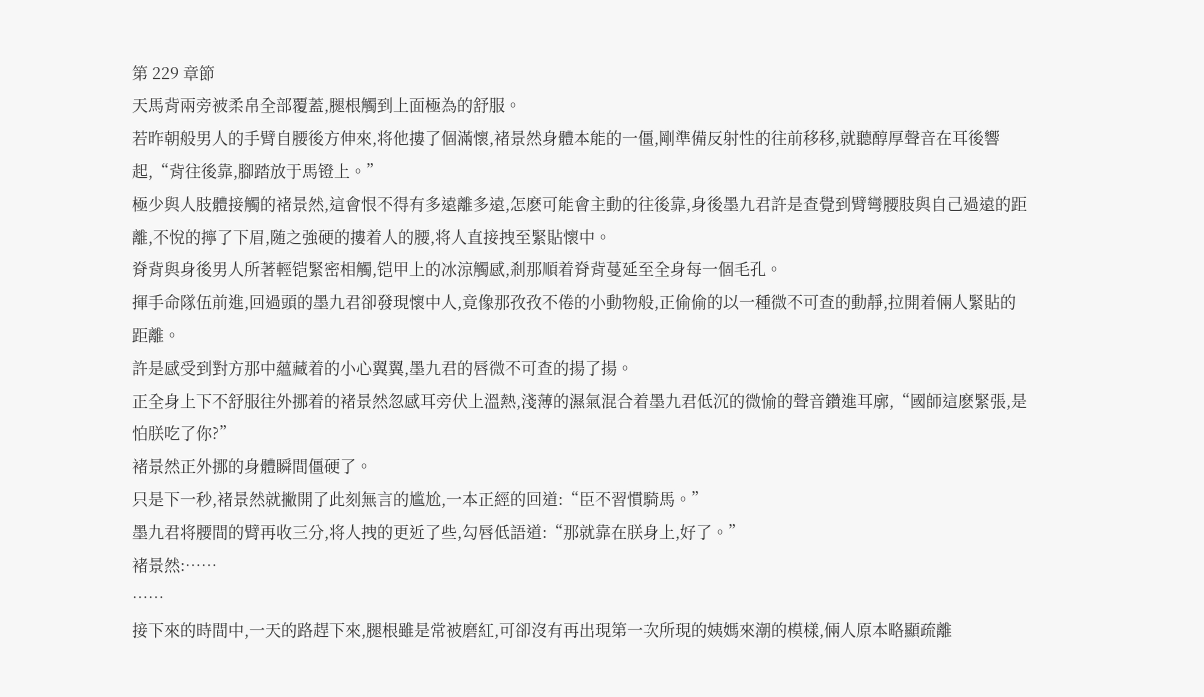第 229 章節
天馬背兩旁被柔帛全部覆蓋,腿根觸到上面極為的舒服。
若昨朝般男人的手臂自腰後方伸來,将他摟了個滿懷,褚景然身體本能的一僵,剛準備反射性的往前移移,就聽醇厚聲音在耳後響起,“背往後靠,腳踏放于馬镫上。”
極少與人肢體接觸的褚景然,這會恨不得有多遠離多遠,怎麽可能會主動的往後靠,身後墨九君許是查覺到臂彎腰肢與自己過遠的距離,不悅的擰了下眉,随之強硬的摟着人的腰,将人直接拽至緊貼懷中。
脊背與身後男人所著輕铠緊密相觸,铠甲上的冰涼觸感,剎那順着脊背蔓延至全身每一個毛孔。
揮手命隊伍前進,回過頭的墨九君卻發現懷中人,竟像那孜孜不倦的小動物般,正偷偷的以一種微不可查的動靜,拉開着倆人緊貼的距離。
許是感受到對方那中蘊藏着的小心翼翼,墨九君的唇微不可查的揚了揚。
正全身上下不舒服往外挪着的褚景然忽感耳旁伏上溫熱,淺薄的濕氣混合着墨九君低沉的微愉的聲音鑽進耳廓,“國師這麽緊張,是怕朕吃了你?”
褚景然正外挪的身體瞬間僵硬了。
只是下一秒,褚景然就撇開了此刻無言的尴尬,一本正經的回道:“臣不習慣騎馬。”
墨九君将腰間的臂再收三分,将人拽的更近了些,勾唇低語道:“那就靠在朕身上,好了。”
褚景然:……
……
接下來的時間中,一天的路趕下來,腿根雖是常被磨紅,可卻沒有再出現第一次所現的姨媽來潮的模樣,倆人原本略顯疏離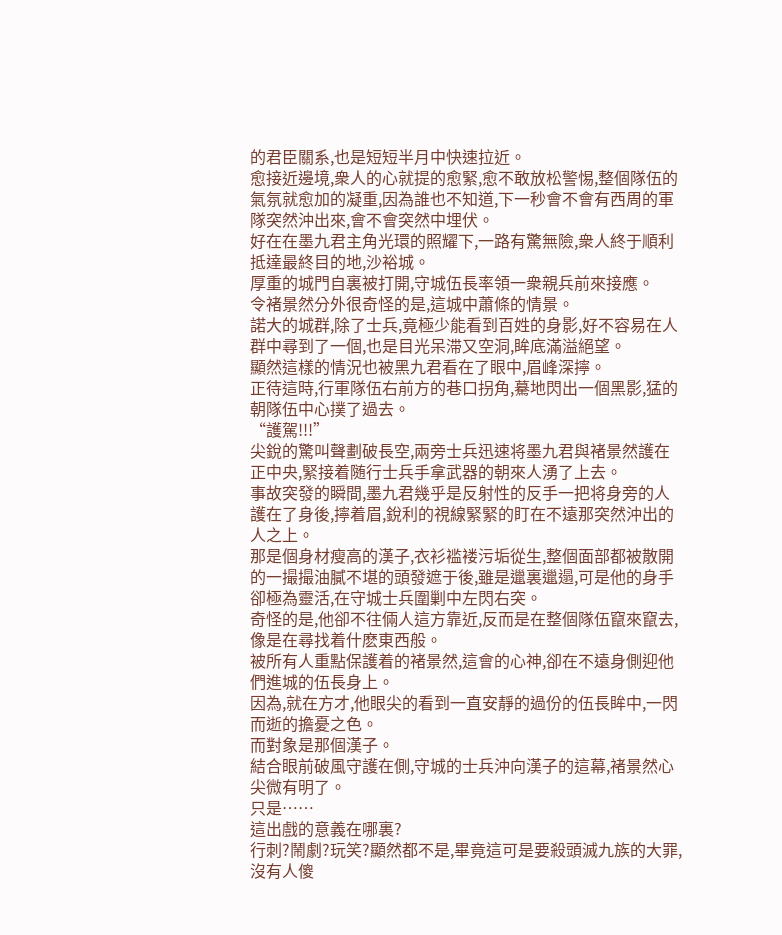的君臣關系,也是短短半月中快速拉近。
愈接近邊境,衆人的心就提的愈緊,愈不敢放松警惕,整個隊伍的氣氛就愈加的凝重,因為誰也不知道,下一秒會不會有西周的軍隊突然沖出來,會不會突然中埋伏。
好在在墨九君主角光環的照耀下,一路有驚無險,衆人終于順利抵達最終目的地,沙裕城。
厚重的城門自裏被打開,守城伍長率領一衆親兵前來接應。
令褚景然分外很奇怪的是,這城中蕭條的情景。
諾大的城群,除了士兵,竟極少能看到百姓的身影,好不容易在人群中尋到了一個,也是目光呆滞又空洞,眸底滿溢絕望。
顯然這樣的情況也被黑九君看在了眼中,眉峰深擰。
正待這時,行軍隊伍右前方的巷口拐角,驀地閃出一個黑影,猛的朝隊伍中心撲了過去。
“護駕!!!”
尖銳的驚叫聲劃破長空,兩旁士兵迅速将墨九君與褚景然護在正中央,緊接着随行士兵手拿武器的朝來人湧了上去。
事故突發的瞬間,墨九君幾乎是反射性的反手一把将身旁的人護在了身後,擰着眉,銳利的視線緊緊的盯在不遠那突然沖出的人之上。
那是個身材瘦高的漢子,衣衫褴褛污垢從生,整個面部都被散開的一撮撮油膩不堪的頭發遮于後,雖是邋裏邋遢,可是他的身手卻極為靈活,在守城士兵圍剿中左閃右突。
奇怪的是,他卻不往倆人這方靠近,反而是在整個隊伍竄來竄去,像是在尋找着什麽東西般。
被所有人重點保護着的褚景然,這會的心神,卻在不遠身側迎他們進城的伍長身上。
因為,就在方才,他眼尖的看到一直安靜的過份的伍長眸中,一閃而逝的擔憂之色。
而對象是那個漢子。
結合眼前破風守護在側,守城的士兵沖向漢子的這幕,褚景然心尖微有明了。
只是……
這出戲的意義在哪裏?
行刺?鬧劇?玩笑?顯然都不是,畢竟這可是要殺頭滅九族的大罪,沒有人傻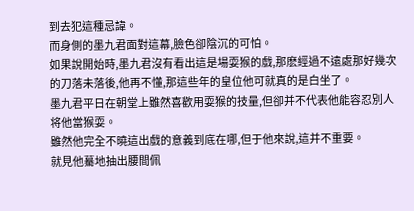到去犯這種忌諱。
而身側的墨九君面對這幕,臉色卻陰沉的可怕。
如果說開始時,墨九君沒有看出這是場耍猴的戲,那麽經過不遠處那好幾次的刀落未落後,他再不懂,那這些年的皇位他可就真的是白坐了。
墨九君平日在朝堂上雖然喜歡用耍猴的技量,但卻并不代表他能容忍別人将他當猴耍。
雖然他完全不曉這出戲的意義到底在哪,但于他來說,這并不重要。
就見他驀地抽出腰間佩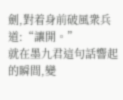劍,對着身前破風衆兵道:“讓開。”
就在墨九君這句話響起的瞬間,變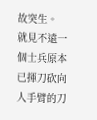故突生。
就見不遠一個士兵原本已揮刀砍向人手臂的刀